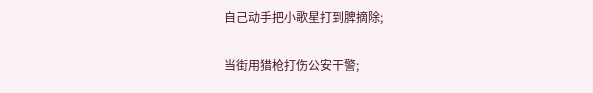自己动手把小歌星打到脾摘除;

当街用猎枪打伤公安干警;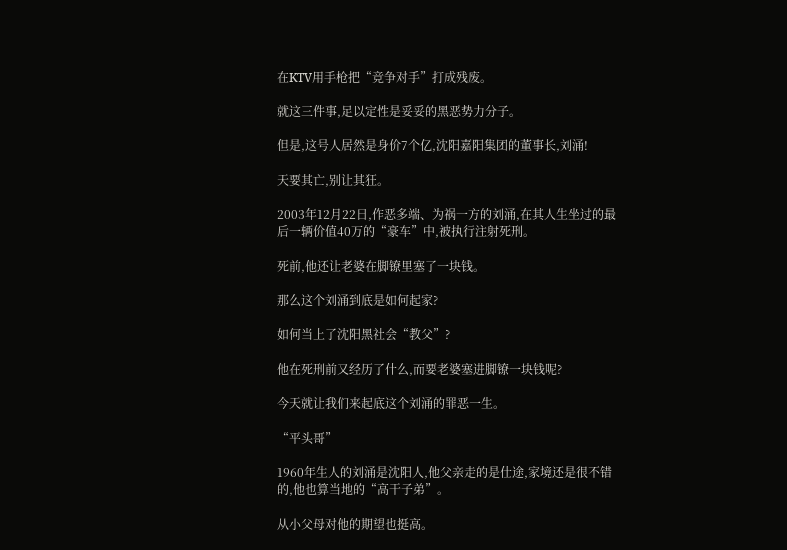在KTV用手枪把“竞争对手”打成残废。

就这三件事,足以定性是妥妥的黑恶势力分子。

但是,这号人居然是身价7个亿,沈阳嘉阳集团的董事长,刘涌!

天要其亡,别让其狂。

2003年12月22日,作恶多端、为祸一方的刘涌,在其人生坐过的最后一辆价值40万的“豪车”中,被执行注射死刑。

死前,他还让老婆在脚镣里塞了一块钱。

那么这个刘涌到底是如何起家?

如何当上了沈阳黑社会“教父”?

他在死刑前又经历了什么,而要老婆塞进脚镣一块钱呢?

今天就让我们来起底这个刘涌的罪恶一生。

“平头哥”

1960年生人的刘涌是沈阳人,他父亲走的是仕途,家境还是很不错的,他也算当地的“高干子弟”。

从小父母对他的期望也挺高。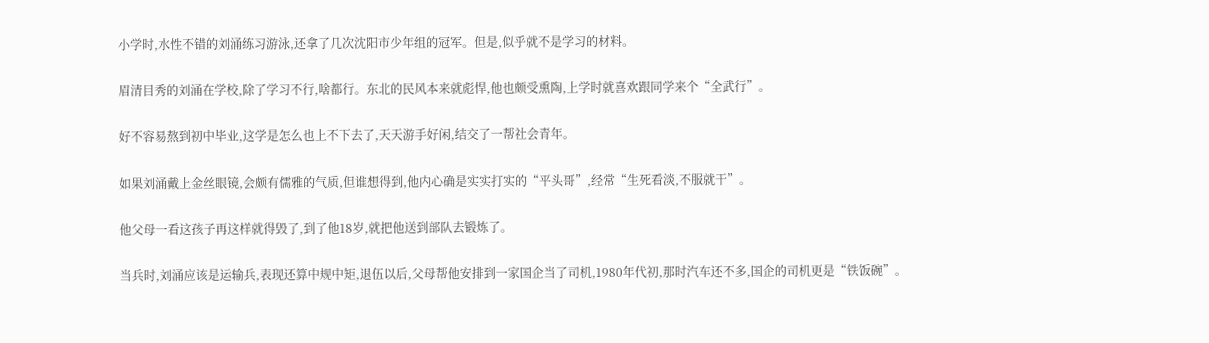小学时,水性不错的刘涌练习游泳,还拿了几次沈阳市少年组的冠军。但是,似乎就不是学习的材料。

眉清目秀的刘涌在学校,除了学习不行,啥都行。东北的民风本来就彪悍,他也颇受熏陶,上学时就喜欢跟同学来个“全武行”。

好不容易熬到初中毕业,这学是怎么也上不下去了,天天游手好闲,结交了一帮社会青年。

如果刘涌戴上金丝眼镜,会颇有儒雅的气质,但谁想得到,他内心确是实实打实的“平头哥”,经常“生死看淡,不服就干”。

他父母一看这孩子再这样就得毁了,到了他18岁,就把他送到部队去锻炼了。

当兵时,刘涌应该是运输兵,表现还算中规中矩,退伍以后,父母帮他安排到一家国企当了司机,1980年代初,那时汽车还不多,国企的司机更是“铁饭碗”。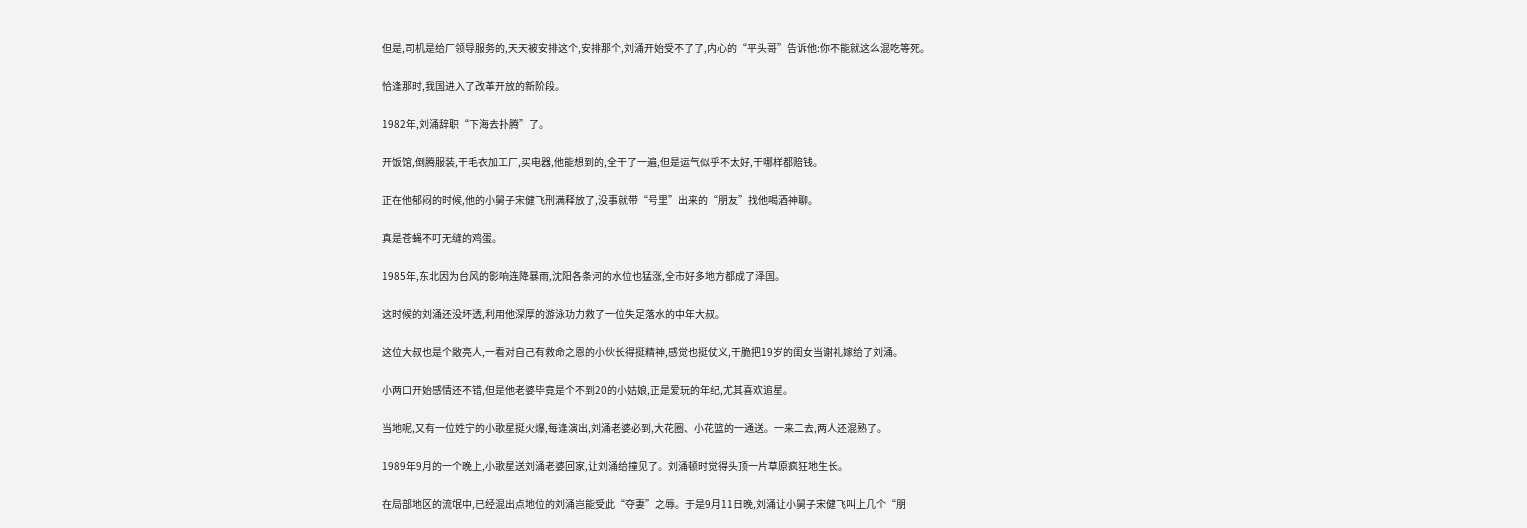但是,司机是给厂领导服务的,天天被安排这个,安排那个,刘涌开始受不了了,内心的“平头哥”告诉他:你不能就这么混吃等死。

恰逢那时,我国进入了改革开放的新阶段。

1982年,刘涌辞职“下海去扑腾”了。

开饭馆,倒腾服装,干毛衣加工厂,买电器,他能想到的,全干了一遍,但是运气似乎不太好,干哪样都赔钱。

正在他郁闷的时候,他的小舅子宋健飞刑满释放了,没事就带“号里”出来的“朋友”找他喝酒神聊。

真是苍蝇不叮无缝的鸡蛋。

1985年,东北因为台风的影响连降暴雨,沈阳各条河的水位也猛涨,全市好多地方都成了泽国。

这时候的刘涌还没坏透,利用他深厚的游泳功力救了一位失足落水的中年大叔。

这位大叔也是个敞亮人,一看对自己有救命之恩的小伙长得挺精神,感觉也挺仗义,干脆把19岁的闺女当谢礼嫁给了刘涌。

小两口开始感情还不错,但是他老婆毕竟是个不到20的小姑娘,正是爱玩的年纪,尤其喜欢追星。

当地呢,又有一位姓宁的小歌星挺火爆,每逢演出,刘涌老婆必到,大花圈、小花篮的一通送。一来二去,两人还混熟了。

1989年9月的一个晚上,小歌星送刘涌老婆回家,让刘涌给撞见了。刘涌顿时觉得头顶一片草原疯狂地生长。

在局部地区的流氓中,已经混出点地位的刘涌岂能受此“夺妻”之辱。于是9月11日晚,刘涌让小舅子宋健飞叫上几个“朋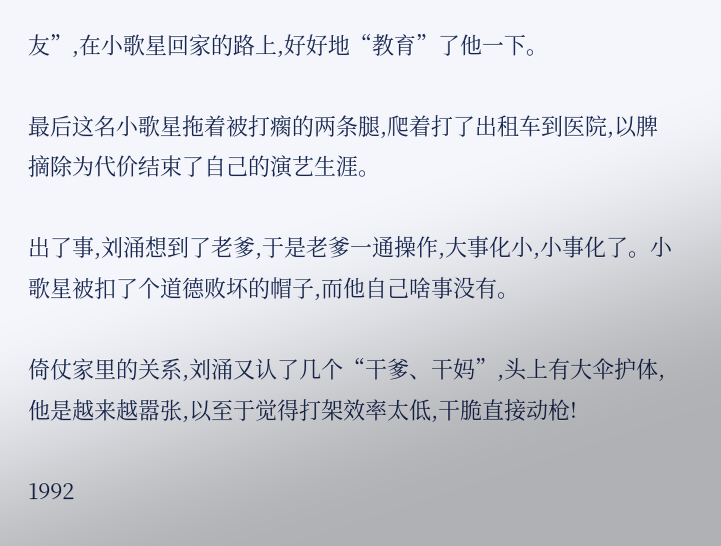友”,在小歌星回家的路上,好好地“教育”了他一下。

最后这名小歌星拖着被打瘸的两条腿,爬着打了出租车到医院,以脾摘除为代价结束了自己的演艺生涯。

出了事,刘涌想到了老爹,于是老爹一通操作,大事化小,小事化了。小歌星被扣了个道德败坏的帽子,而他自己啥事没有。

倚仗家里的关系,刘涌又认了几个“干爹、干妈”,头上有大伞护体,他是越来越嚣张,以至于觉得打架效率太低,干脆直接动枪!

1992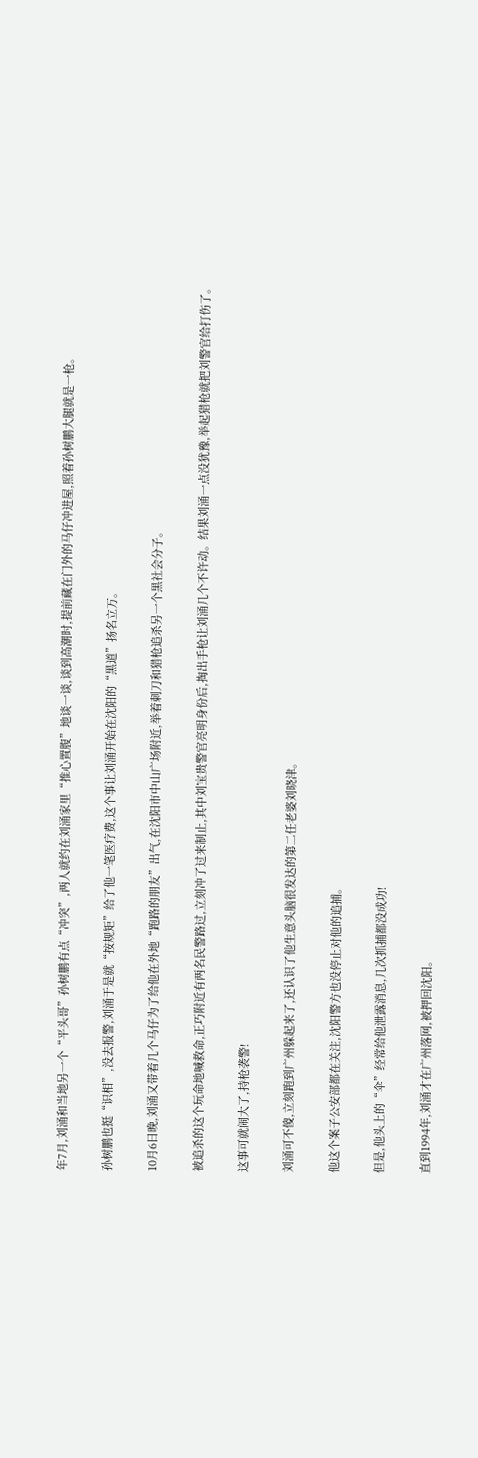年7月,刘涌和当地另一个“平头哥”孙树鹏有点“冲突”,两人就约在刘涌家里“推心置腹”地谈一谈,谈到高潮时,提前藏在门外的马仔冲进屋,照着孙树鹏大腿就是一枪。

孙树鹏也挺“识相”,没去报警,刘涌于是就“按规矩”给了他一笔医疗费,这个事让刘涌开始在沈阳的“黑道”扬名立万。

10月6日晚,刘涌又带着几个马仔为了给他在外地“跑路的朋友”出气,在沈阳市中山广场附近,举着刺刀和猎枪追杀另一个黑社会分子。

被追杀的这个玩命地喊救命,正巧附近有两名民警路过,立刻冲了过来制止,其中刘宝贵警官亮明身份后,掏出手枪让刘涌几个不许动。结果刘涌一点没犹豫,举起猎枪就把刘警官给打伤了。

这事可就闹大了,持枪袭警!

刘涌可不傻,立刻跑到广州躲起来了,还认识了他生意头脑很发达的第二任老婆刘晓津。

他这个案子公安部都在关注,沈阳警方也没停止对他的追捕。

但是,他头上的“伞”经常给他泄露消息,几次抓捕都没成功!

直到1994年,刘涌才在广州落网,被押回沈阳。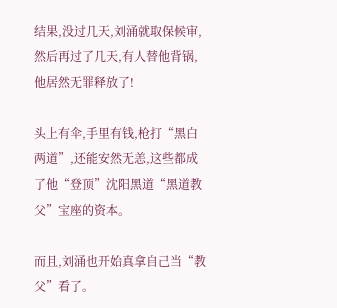结果,没过几天,刘涌就取保候审,然后再过了几天,有人替他背锅,他居然无罪释放了!

头上有伞,手里有钱,枪打“黑白两道”,还能安然无恙,这些都成了他“登顶”沈阳黑道“黑道教父”宝座的资本。

而且,刘涌也开始真拿自己当“教父”看了。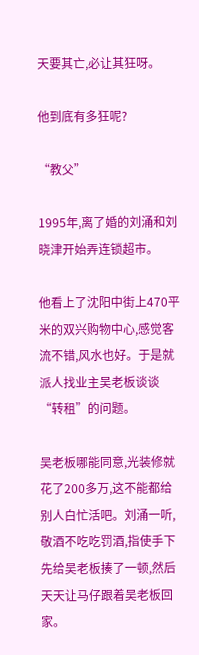天要其亡,必让其狂呀。

他到底有多狂呢?

“教父”

1995年,离了婚的刘涌和刘晓津开始弄连锁超市。

他看上了沈阳中街上470平米的双兴购物中心,感觉客流不错,风水也好。于是就派人找业主吴老板谈谈“转租”的问题。

吴老板哪能同意,光装修就花了200多万,这不能都给别人白忙活吧。刘涌一听,敬酒不吃吃罚酒,指使手下先给吴老板揍了一顿,然后天天让马仔跟着吴老板回家。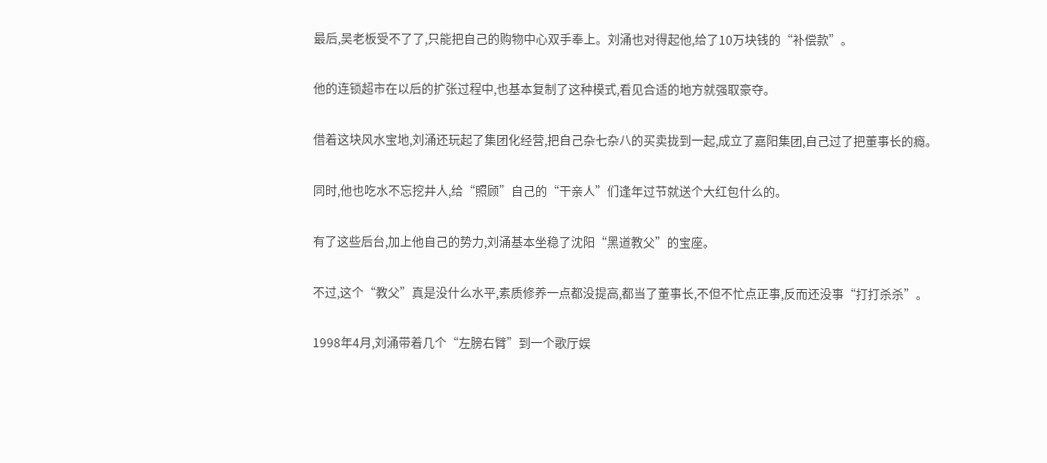最后,吴老板受不了了,只能把自己的购物中心双手奉上。刘涌也对得起他,给了10万块钱的“补偿款”。

他的连锁超市在以后的扩张过程中,也基本复制了这种模式,看见合适的地方就强取豪夺。

借着这块风水宝地,刘涌还玩起了集团化经营,把自己杂七杂八的买卖拢到一起,成立了嘉阳集团,自己过了把董事长的瘾。

同时,他也吃水不忘挖井人,给“照顾”自己的“干亲人”们逢年过节就送个大红包什么的。

有了这些后台,加上他自己的势力,刘涌基本坐稳了沈阳“黑道教父”的宝座。

不过,这个“教父”真是没什么水平,素质修养一点都没提高,都当了董事长,不但不忙点正事,反而还没事“打打杀杀”。

1998年4月,刘涌带着几个“左膀右臂”到一个歌厅娱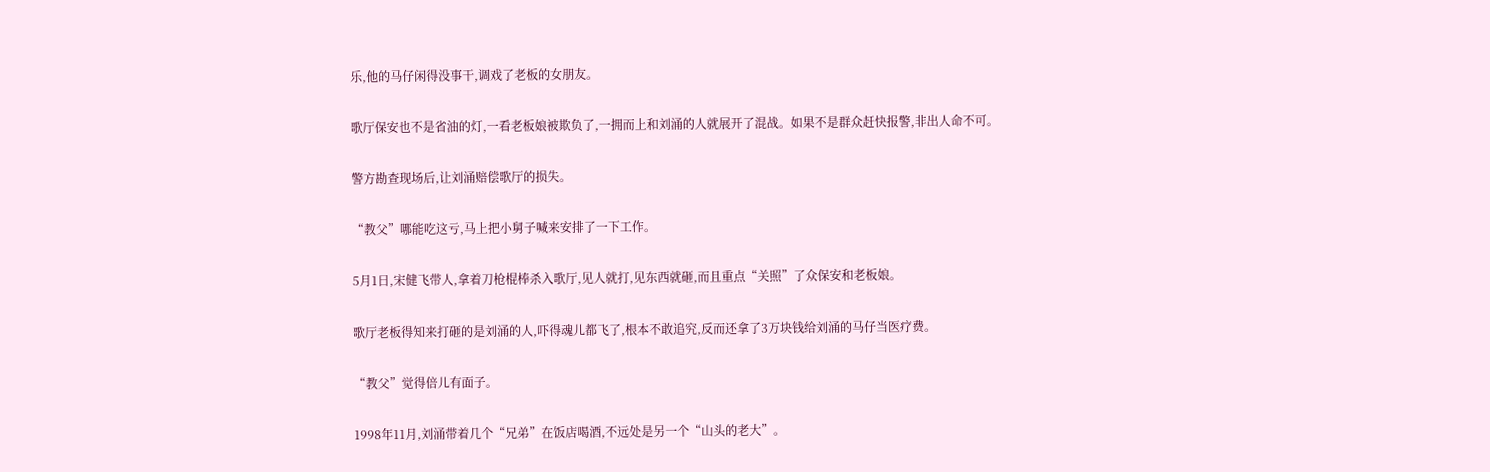乐,他的马仔闲得没事干,调戏了老板的女朋友。

歌厅保安也不是省油的灯,一看老板娘被欺负了,一拥而上和刘涌的人就展开了混战。如果不是群众赶快报警,非出人命不可。

警方勘查现场后,让刘涌赔偿歌厅的损失。

“教父”哪能吃这亏,马上把小舅子喊来安排了一下工作。

5月1日,宋健飞带人,拿着刀枪棍棒杀入歌厅,见人就打,见东西就砸,而且重点“关照”了众保安和老板娘。

歌厅老板得知来打砸的是刘涌的人,吓得魂儿都飞了,根本不敢追究,反而还拿了3万块钱给刘涌的马仔当医疗费。

“教父”觉得倍儿有面子。

1998年11月,刘涌带着几个“兄弟”在饭店喝酒,不远处是另一个“山头的老大”。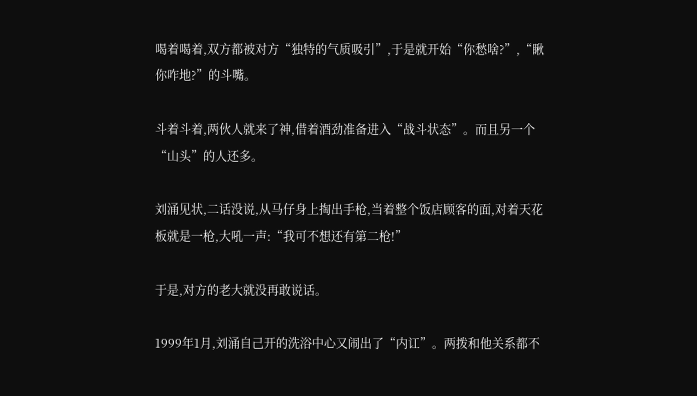喝着喝着,双方都被对方“独特的气质吸引”,于是就开始“你愁啥?”,“瞅你咋地?”的斗嘴。

斗着斗着,两伙人就来了神,借着酒劲准备进入“战斗状态”。而且另一个“山头”的人还多。

刘涌见状,二话没说,从马仔身上掏出手枪,当着整个饭店顾客的面,对着天花板就是一枪,大吼一声:“我可不想还有第二枪!”

于是,对方的老大就没再敢说话。

1999年1月,刘涌自己开的洗浴中心又闹出了“内讧”。两拨和他关系都不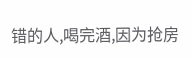错的人,喝完酒,因为抢房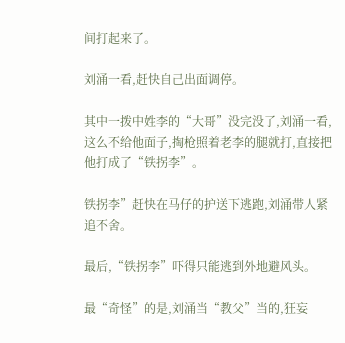间打起来了。

刘涌一看,赶快自己出面调停。

其中一拨中姓李的“大哥”没完没了,刘涌一看,这么不给他面子,掏枪照着老李的腿就打,直接把他打成了“铁拐李”。

铁拐李”赶快在马仔的护送下逃跑,刘涌带人紧追不舍。

最后,“铁拐李”吓得只能逃到外地避风头。

最“奇怪”的是,刘涌当“教父”当的,狂妄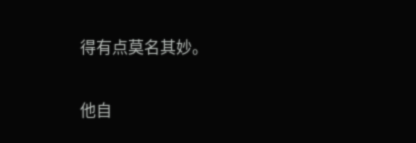得有点莫名其妙。

他自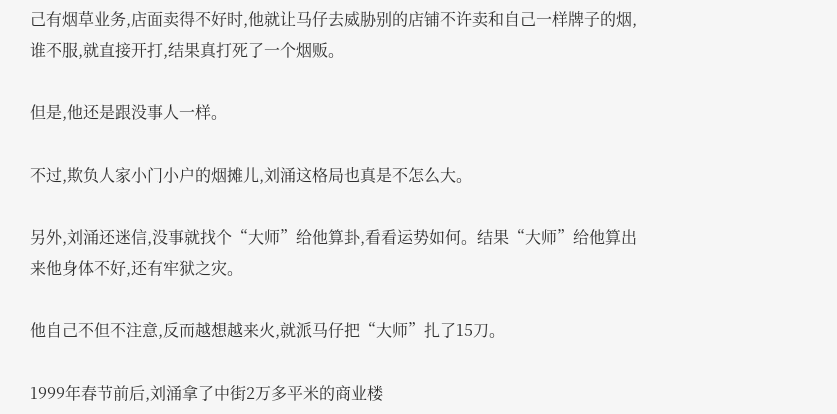己有烟草业务,店面卖得不好时,他就让马仔去威胁别的店铺不许卖和自己一样牌子的烟,谁不服,就直接开打,结果真打死了一个烟贩。

但是,他还是跟没事人一样。

不过,欺负人家小门小户的烟摊儿,刘涌这格局也真是不怎么大。

另外,刘涌还迷信,没事就找个“大师”给他算卦,看看运势如何。结果“大师”给他算出来他身体不好,还有牢狱之灾。

他自己不但不注意,反而越想越来火,就派马仔把“大师”扎了15刀。

1999年春节前后,刘涌拿了中街2万多平米的商业楼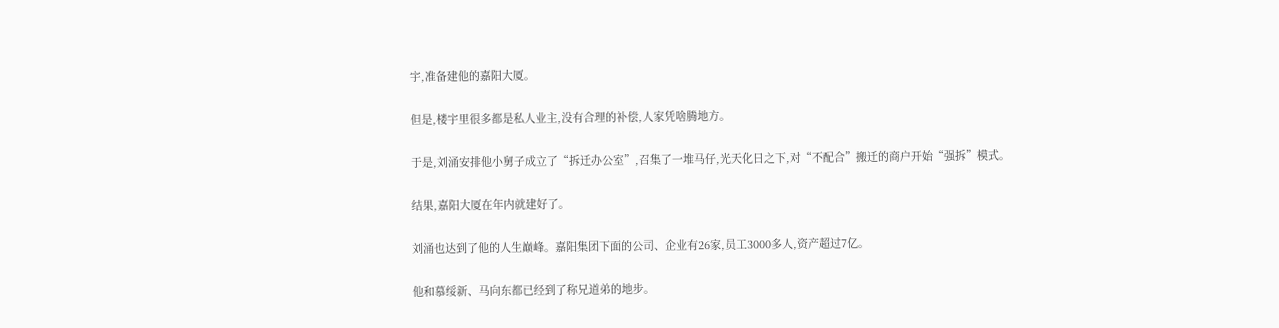宇,准备建他的嘉阳大厦。

但是,楼宇里很多都是私人业主,没有合理的补偿,人家凭啥腾地方。

于是,刘涌安排他小舅子成立了“拆迁办公室”,召集了一堆马仔,光天化日之下,对“不配合”搬迁的商户开始“强拆”模式。

结果,嘉阳大厦在年内就建好了。

刘涌也达到了他的人生巅峰。嘉阳集团下面的公司、企业有26家,员工3000多人,资产超过7亿。

他和慕绥新、马向东都已经到了称兄道弟的地步。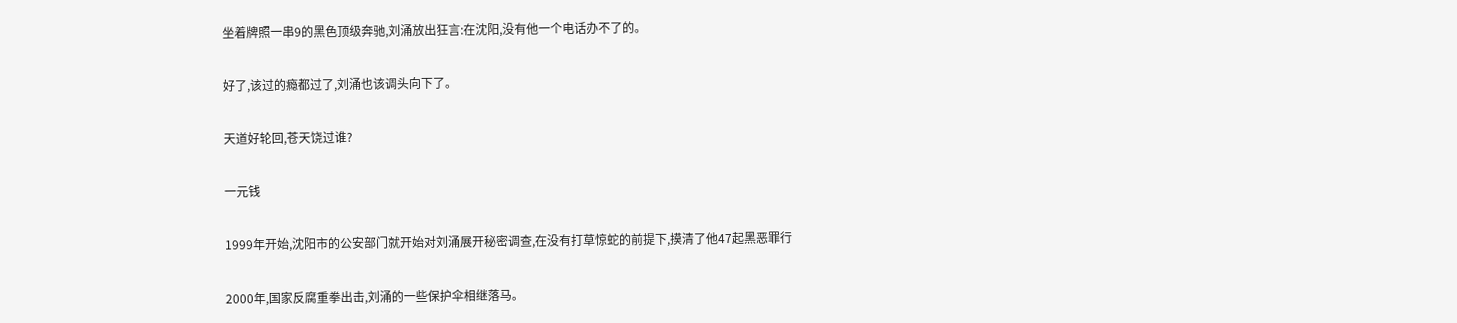坐着牌照一串9的黑色顶级奔驰,刘涌放出狂言:在沈阳,没有他一个电话办不了的。

好了,该过的瘾都过了,刘涌也该调头向下了。

天道好轮回,苍天饶过谁?

一元钱

1999年开始,沈阳市的公安部门就开始对刘涌展开秘密调查,在没有打草惊蛇的前提下,摸清了他47起黑恶罪行

2000年,国家反腐重拳出击,刘涌的一些保护伞相继落马。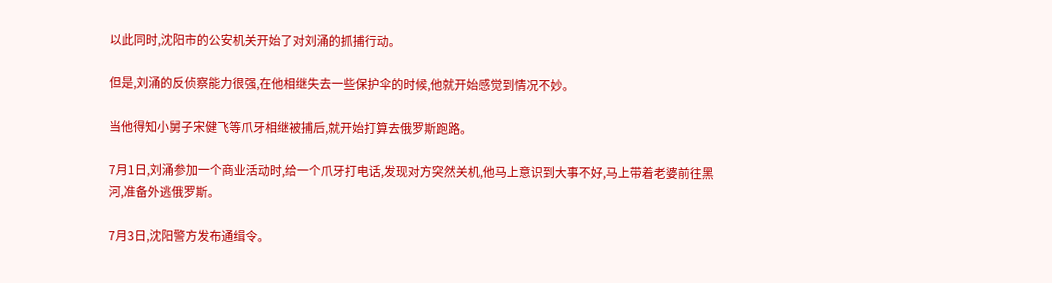以此同时,沈阳市的公安机关开始了对刘涌的抓捕行动。

但是,刘涌的反侦察能力很强,在他相继失去一些保护伞的时候,他就开始感觉到情况不妙。

当他得知小舅子宋健飞等爪牙相继被捕后,就开始打算去俄罗斯跑路。

7月1日,刘涌参加一个商业活动时,给一个爪牙打电话,发现对方突然关机,他马上意识到大事不好,马上带着老婆前往黑河,准备外逃俄罗斯。

7月3日,沈阳警方发布通缉令。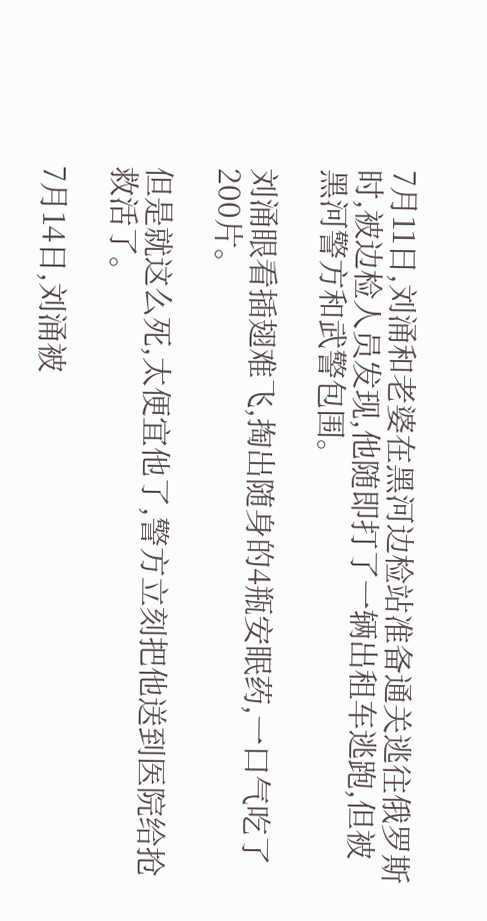7月11日,刘涌和老婆在黑河边检站准备通关逃往俄罗斯时,被边检人员发现,他随即打了一辆出租车逃跑,但被黑河警方和武警包围。

刘涌眼看插翅难飞,掏出随身的4瓶安眠药,一口气吃了200片。

但是就这么死,太便宜他了,警方立刻把他送到医院给抢救活了。

7月14日,刘涌被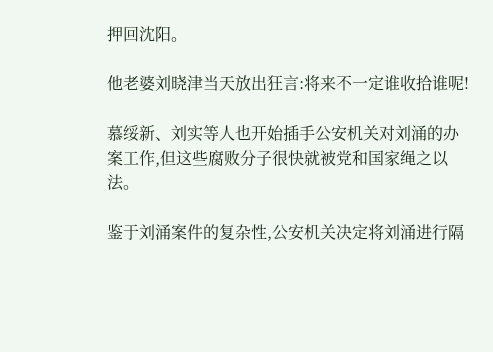押回沈阳。

他老婆刘晓津当天放出狂言:将来不一定谁收拾谁呢!

慕绥新、刘实等人也开始插手公安机关对刘涌的办案工作,但这些腐败分子很快就被党和国家绳之以法。

鉴于刘涌案件的复杂性,公安机关决定将刘涌进行隔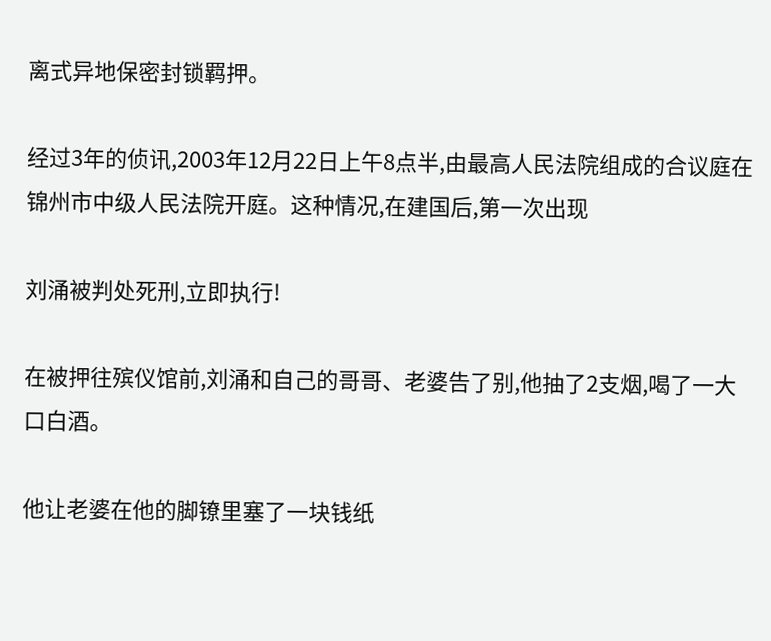离式异地保密封锁羁押。

经过3年的侦讯,2003年12月22日上午8点半,由最高人民法院组成的合议庭在锦州市中级人民法院开庭。这种情况,在建国后,第一次出现

刘涌被判处死刑,立即执行!

在被押往殡仪馆前,刘涌和自己的哥哥、老婆告了别,他抽了2支烟,喝了一大口白酒。

他让老婆在他的脚镣里塞了一块钱纸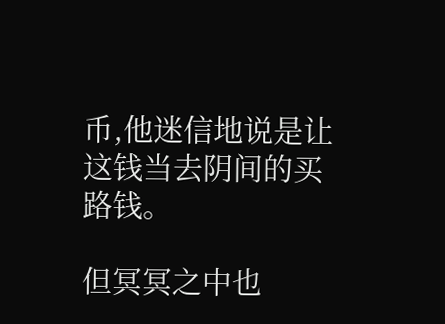币,他迷信地说是让这钱当去阴间的买路钱。

但冥冥之中也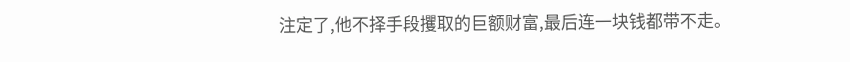注定了,他不择手段攫取的巨额财富,最后连一块钱都带不走。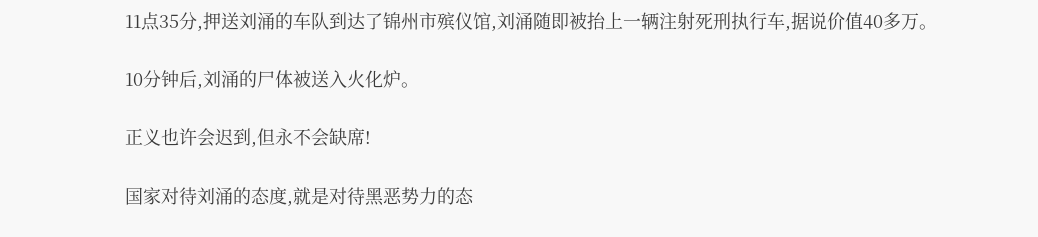11点35分,押送刘涌的车队到达了锦州市殡仪馆,刘涌随即被抬上一辆注射死刑执行车,据说价值40多万。

10分钟后,刘涌的尸体被送入火化炉。

正义也许会迟到,但永不会缺席!

国家对待刘涌的态度,就是对待黑恶势力的态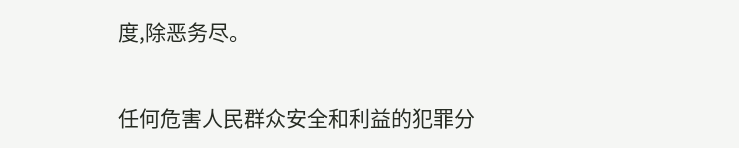度,除恶务尽。

任何危害人民群众安全和利益的犯罪分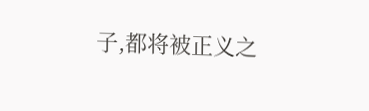子,都将被正义之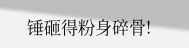锤砸得粉身碎骨!